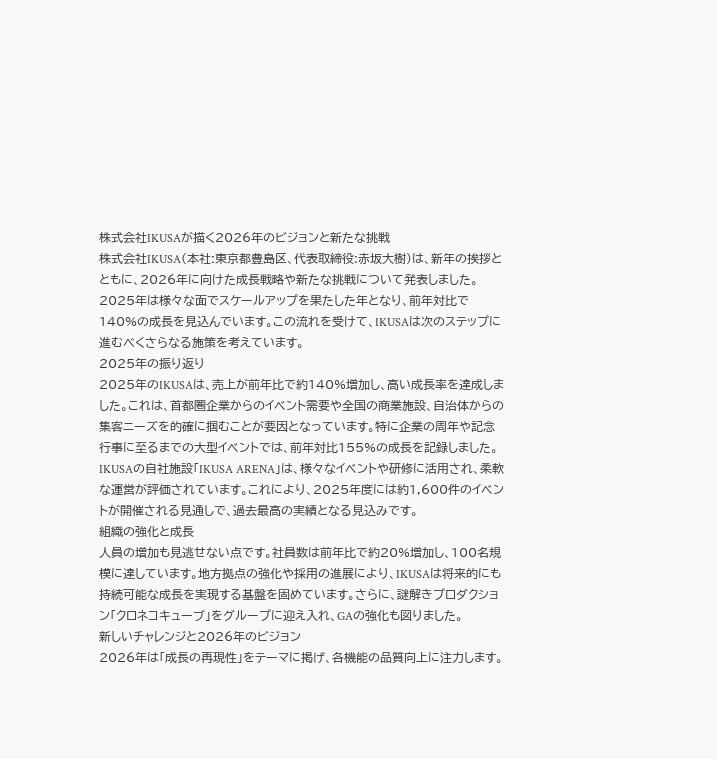株式会社IKUSAが描く2026年のビジョンと新たな挑戦
株式会社IKUSA(本社:東京都豊島区、代表取締役:赤坂大樹)は、新年の挨拶とともに、2026年に向けた成長戦略や新たな挑戦について発表しました。2025年は様々な面でスケールアップを果たした年となり、前年対比で140%の成長を見込んでいます。この流れを受けて、IKUSAは次のステップに進むべくさらなる施策を考えています。
2025年の振り返り
2025年のIKUSAは、売上が前年比で約140%増加し、高い成長率を達成しました。これは、首都圏企業からのイベント需要や全国の商業施設、自治体からの集客ニーズを的確に掴むことが要因となっています。特に企業の周年や記念行事に至るまでの大型イベントでは、前年対比155%の成長を記録しました。
IKUSAの自社施設「IKUSA ARENA」は、様々なイベントや研修に活用され、柔軟な運営が評価されています。これにより、2025年度には約1,600件のイベントが開催される見通しで、過去最高の実績となる見込みです。
組織の強化と成長
人員の増加も見逃せない点です。社員数は前年比で約20%増加し、100名規模に達しています。地方拠点の強化や採用の進展により、IKUSAは将来的にも持続可能な成長を実現する基盤を固めています。さらに、謎解きプロダクション「クロネコキューブ」をグループに迎え入れ、GAの強化も図りました。
新しいチャレンジと2026年のビジョン
2026年は「成長の再現性」をテーマに掲げ、各機能の品質向上に注力します。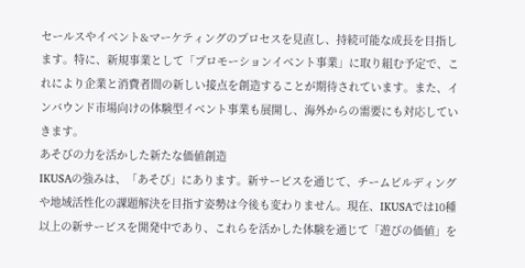セールスやイベント&マーケティングのプロセスを見直し、持続可能な成長を目指します。特に、新規事業として「プロモーションイベント事業」に取り組む予定で、これにより企業と消費者間の新しい接点を創造することが期待されています。また、インバウンド市場向けの体験型イベント事業も展開し、海外からの需要にも対応していきます。
あそびの力を活かした新たな価値創造
IKUSAの強みは、「あそび」にあります。新サービスを通じて、チームビルディングや地域活性化の課題解決を目指す姿勢は今後も変わりません。現在、IKUSAでは10種以上の新サービスを開発中であり、これらを活かした体験を通じて「遊びの価値」を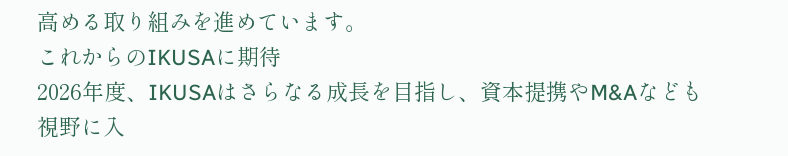高める取り組みを進めています。
これからのIKUSAに期待
2026年度、IKUSAはさらなる成長を目指し、資本提携やM&Aなども視野に入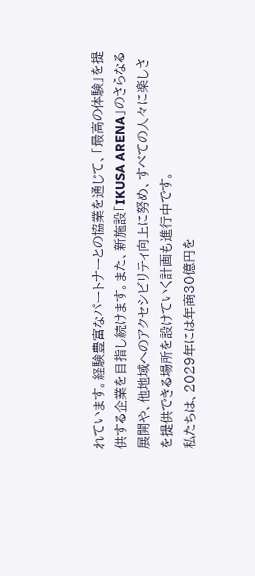れています。経験豊富なパートナーとの協業を通じて、「最高の体験」を提供する企業を目指し続けます。また、新施設「IKUSA ARENA」のさらなる展開や、他地域へのアクセシビリティ向上に努め、すべての人々に楽しさを提供できる場所を設けていく計画も進行中です。
私たちは、2029年には年商30億円を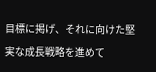目標に掲げ、それに向けた堅実な成長戦略を進めて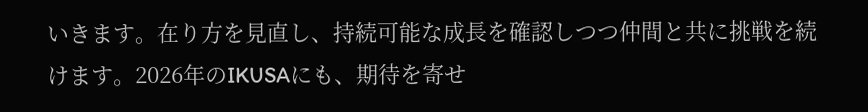いきます。在り方を見直し、持続可能な成長を確認しつつ仲間と共に挑戦を続けます。2026年のIKUSAにも、期待を寄せ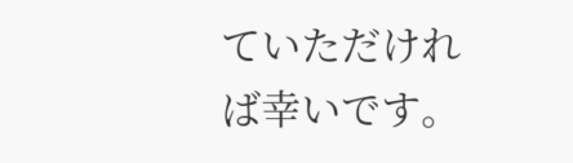ていただければ幸いです。